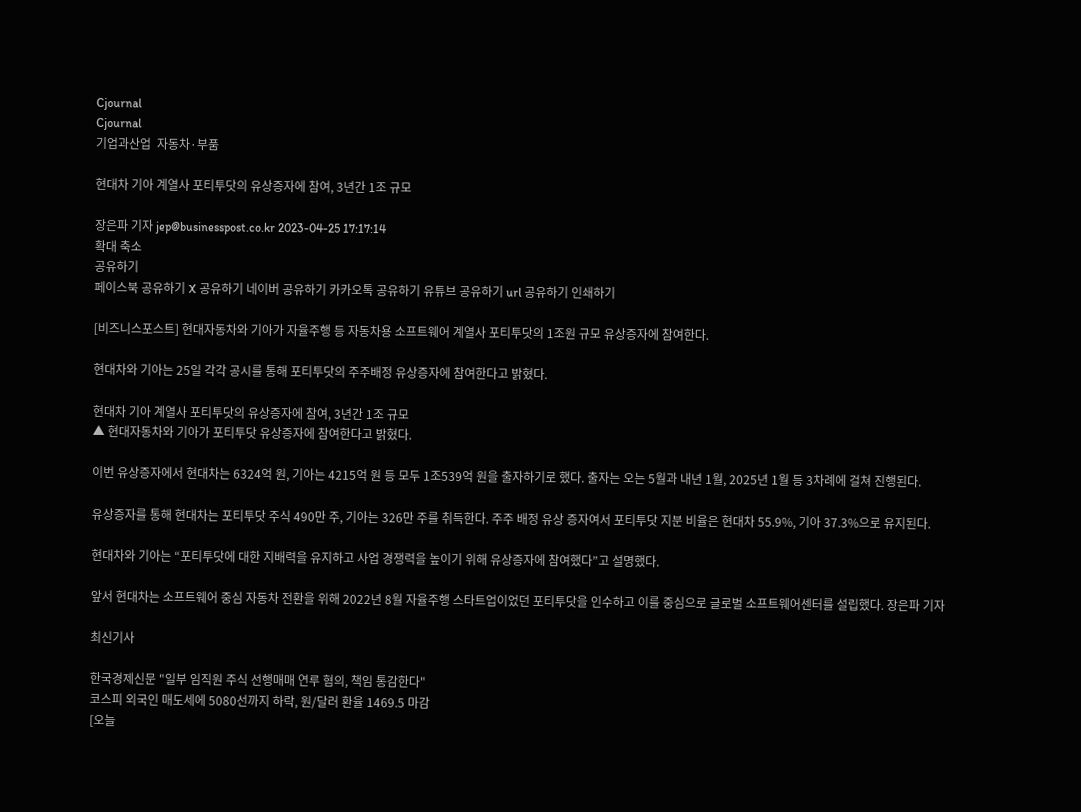Cjournal
Cjournal
기업과산업  자동차·부품

현대차 기아 계열사 포티투닷의 유상증자에 참여, 3년간 1조 규모

장은파 기자 jep@businesspost.co.kr 2023-04-25 17:17:14
확대 축소
공유하기
페이스북 공유하기 X 공유하기 네이버 공유하기 카카오톡 공유하기 유튜브 공유하기 url 공유하기 인쇄하기

[비즈니스포스트] 현대자동차와 기아가 자율주행 등 자동차용 소프트웨어 계열사 포티투닷의 1조원 규모 유상증자에 참여한다.

현대차와 기아는 25일 각각 공시를 통해 포티투닷의 주주배정 유상증자에 참여한다고 밝혔다.

현대차 기아 계열사 포티투닷의 유상증자에 참여, 3년간 1조 규모
▲ 현대자동차와 기아가 포티투닷 유상증자에 참여한다고 밝혔다.

이번 유상증자에서 현대차는 6324억 원, 기아는 4215억 원 등 모두 1조539억 원을 출자하기로 했다. 출자는 오는 5월과 내년 1월, 2025년 1월 등 3차례에 걸쳐 진행된다.

유상증자를 통해 현대차는 포티투닷 주식 490만 주, 기아는 326만 주를 취득한다. 주주 배정 유상 증자여서 포티투닷 지분 비율은 현대차 55.9%, 기아 37.3%으로 유지된다.

현대차와 기아는 “포티투닷에 대한 지배력을 유지하고 사업 경쟁력을 높이기 위해 유상증자에 참여했다”고 설명했다.

앞서 현대차는 소프트웨어 중심 자동차 전환을 위해 2022년 8월 자율주행 스타트업이었던 포티투닷을 인수하고 이를 중심으로 글로벌 소프트웨어센터를 설립했다. 장은파 기자

최신기사

한국경제신문 "일부 임직원 주식 선행매매 연루 혐의, 책임 통감한다"
코스피 외국인 매도세에 5080선까지 하락, 원/달러 환율 1469.5 마감
[오늘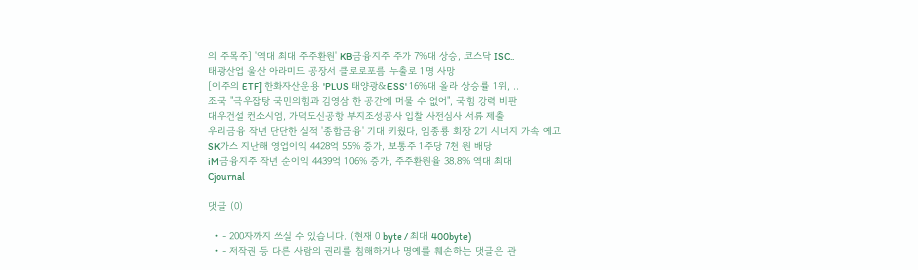의 주목주] '역대 최대 주주환원' KB금융지주 주가 7%대 상승, 코스닥 ISC..
태광산업 울산 아라미드 공장서 클로로포름 누출로 1명 사망
[이주의 ETF] 한화자산운용 'PLUS 태양광&ESS' 16%대 올라 상승률 1위, ..
조국 "극우잡탕 국민의힘과 김영삼 한 공간에 머물 수 없어", 국힘 강력 비판
대우건설 컨소시엄, 가덕도신공항 부지조성공사 입찰 사전심사 서류 제출
우리금융 작년 단단한 실적 '종합금융' 기대 키웠다, 임종룡 회장 2기 시너지 가속 예고
SK가스 지난해 영업이익 4428억 55% 증가, 보통주 1주당 7천 원 배당
iM금융지주 작년 순이익 4439억 106% 증가, 주주환원율 38.8% 역대 최대
Cjournal

댓글 (0)

  • - 200자까지 쓰실 수 있습니다. (현재 0 byte / 최대 400byte)
  • - 저작권 등 다른 사람의 권리를 침해하거나 명예를 훼손하는 댓글은 관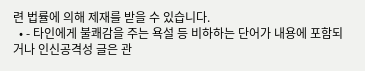련 법률에 의해 제재를 받을 수 있습니다.
  • - 타인에게 불쾌감을 주는 욕설 등 비하하는 단어가 내용에 포함되거나 인신공격성 글은 관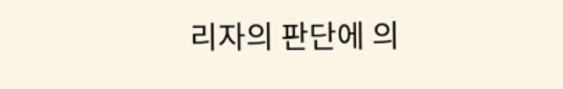리자의 판단에 의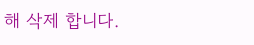해 삭제 합니다.